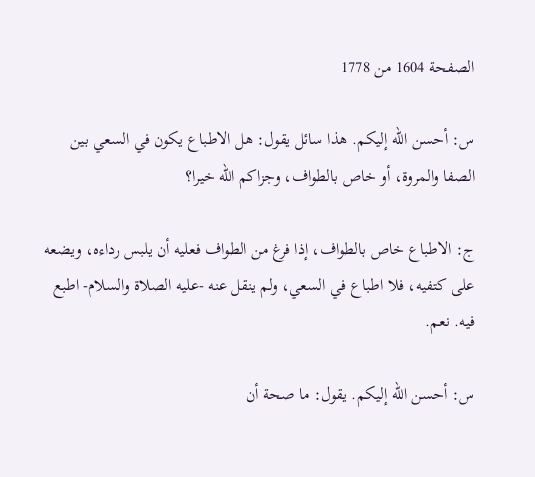الصفحة 1604 من 1778

س: أحسن الله إليكم. هذا سائل يقول: هل الاطباع يكون في السعي بين الصفا والمروة، أو خاص بالطواف، وجزاكم الله خيرا؟

ج: الاطباع خاص بالطواف، إذا فرغ من الطواف فعليه أن يلبس رداءه، ويضعه على كتفيه، فلا اطباع في السعي، ولم ينقل عنه -عليه الصلاة والسلام- اطبع فيه. نعم.

س: أحسن الله إليكم. يقول: ما صحة أن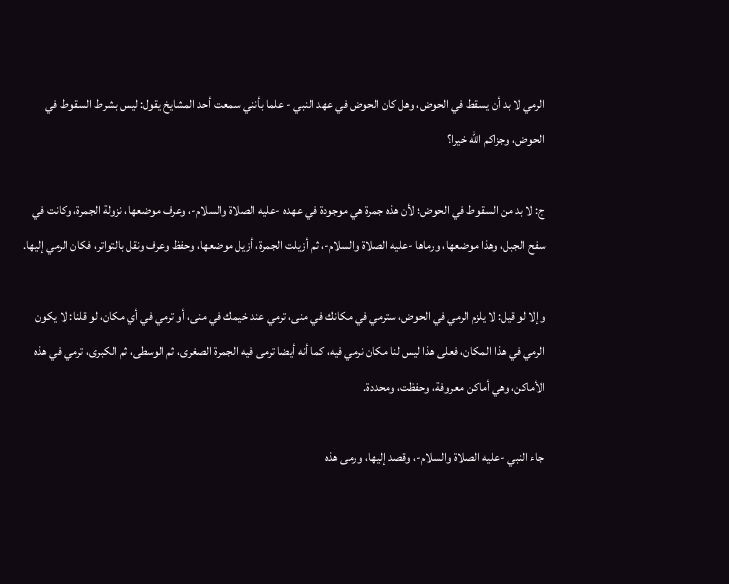الرمي لا بد أن يسقط في الحوض، وهل كان الحوض في عهد النبي - علما بأنني سمعت أحد المشايخ يقول: ليس بشرط السقوط في الحوض، وجزاكم الله خيرا؟

ج: لا بد من السقوط في الحوض؛ لأن هذه جمرة هي موجودة في عهده -عليه الصلاة والسلام-، وعرف موضعها، نزولة الجمرة، وكانت في سفح الجبل، وهذا موضعها، ورماها -عليه الصلاة والسلام-، ثم أزيلت الجمرة، أزيل موضعها، وحفظ وعرف ونقل بالتواتر، فكان الرمي إليها.

وإلا لو قيل: لا يلزم الرمي في الحوض، سترمي في مكانك في منى، ترمي عند خيمك في منى، أو ترمي في أي مكان، لو قلنا: لا يكون الرمي في هذا المكان، فعلى هذا ليس لنا مكان نرمي فيه، كما أنه أيضا ترمى فيه الجمرة الصغرى، ثم الوسطى، ثم الكبرى، ترمي في هذه الأماكن، وهي أماكن معروفة، وحفظت، ومحددة.

جاء النبي -عليه الصلاة والسلام-، وقصد إليها، ورمى هذه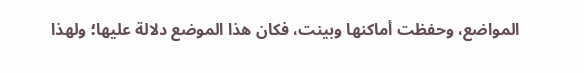المواضع، وحفظت أماكنها وبينت، فكان هذا الموضع دلالة عليها؛ ولهذا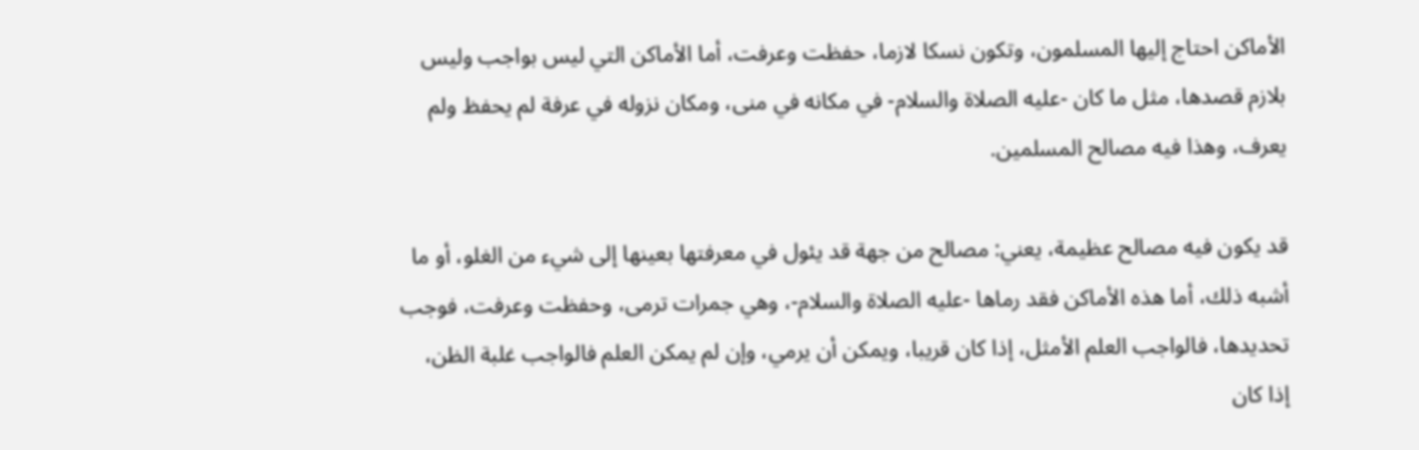الأماكن احتاج إليها المسلمون، وتكون نسكا لازما، حفظت وعرفت، أما الأماكن التي ليس بواجب وليس بلازم قصدها، مثل ما كان -عليه الصلاة والسلام- في مكانه في منى، ومكان نزوله في عرفة لم يحفظ ولم يعرف، وهذا فيه مصالح المسلمين.

قد يكون فيه مصالح عظيمة، يعني: مصالح من جهة قد يئول في معرفتها بعينها إلى شيء من الغلو، أو ما أشبه ذلك، أما هذه الأماكن فقد رماها -عليه الصلاة والسلام-، وهي جمرات ترمى، وحفظت وعرفت، فوجب تحديدها، فالواجب العلم الأمثل، إذا كان قريبا، ويمكن أن يرمي، وإن لم يمكن العلم فالواجب غلبة الظن، إذا كان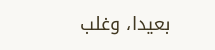بعيدا، وغلب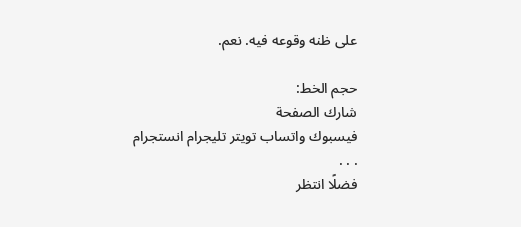على ظنه وقوعه فيه. نعم.

حجم الخط:
شارك الصفحة
فيسبوك واتساب تويتر تليجرام انستجرام
. . .
فضلًا انتظر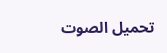تحميل الصوت